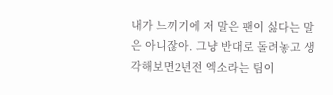내가 느끼기에 저 말은 팬이 싫다는 말은 아니잖아. 그냥 반대로 돌려놓고 생각해보면2년전 엑소라는 팀이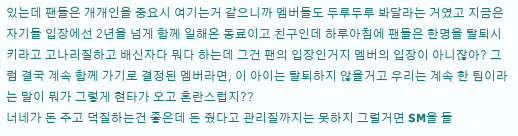있는데 팬들은 개개인을 중요시 여기는거 같으니까 멤버들도 두루두루 봐달라는 거였고 지금은 자기들 입장에선 2년을 넘게 함께 일해온 동료이고 친구인데 하루아침에 팬들은 한명을 탈퇴시키라고 고나리질하고 배신자다 뭐다 하는데 그건 팬의 입장인거지 멤버의 입장이 아니잖아? 그럼 결국 계속 함께 가기로 결정된 멤버라면, 이 아이는 탈퇴하지 않을거고 우리는 계속 한 팀이라는 말이 뭐가 그렇게 현타가 오고 혼란스럽지??
너네가 돈 주고 덕질하는건 좋은데 돈 줬다고 관리질까지는 못하지 그럴거면 SM을 들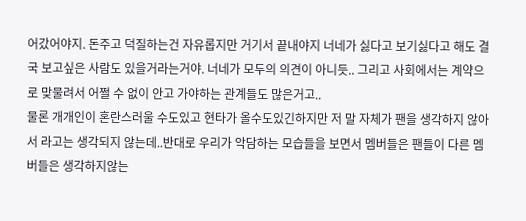어갔어야지. 돈주고 덕질하는건 자유롭지만 거기서 끝내야지 너네가 싫다고 보기싫다고 해도 결국 보고싶은 사람도 있을거라는거야. 너네가 모두의 의견이 아니듯.. 그리고 사회에서는 계약으로 맞물려서 어쩔 수 없이 안고 가야하는 관계들도 많은거고..
물론 개개인이 혼란스러울 수도있고 현타가 올수도있긴하지만 저 말 자체가 팬을 생각하지 않아서 라고는 생각되지 않는데..반대로 우리가 악담하는 모습들을 보면서 멤버들은 팬들이 다른 멤버들은 생각하지않는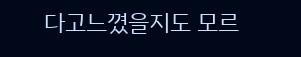다고느꼈을지도 모르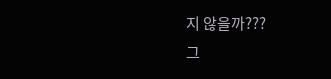지 않을까???
그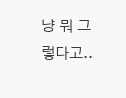냥 뭐 그렇다고..